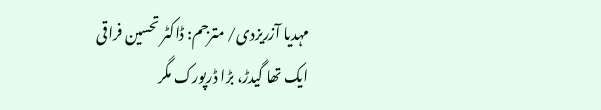مہدیا آزریزدی/ مترجم: ڈاکٹر تحسین فراقی
ایک تھا گیدڑ، بڑا ڈرپورک مگر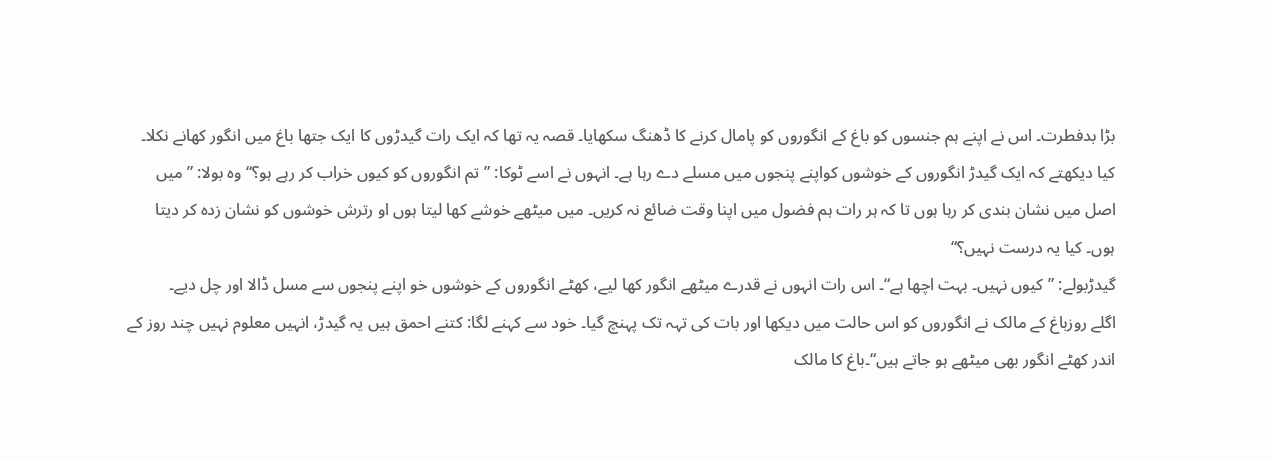بڑا بدفطرت۔ اس نے اپنے ہم جنسوں کو باغ کے انگوروں کو پامال کرنے کا ڈھنگ سکھایا۔ قصہ یہ تھا کہ ایک رات گیدڑوں کا ایک جتھا باغ میں انگور کھانے نکلا۔ کیا دیکھتے کہ ایک گیدڑ انگوروں کے خوشوں کواپنے پنجوں میں مسلے دے رہا ہے۔ انہوں نے اسے ٹوکا: ”تم انگوروں کو کیوں خراب کر رہے ہو؟“ وہ بولا: ”میں اصل میں نشان بندی کر رہا ہوں تا کہ ہر رات ہم فضول میں اپنا وقت ضائع نہ کریں۔ میں میٹھے خوشے کھا لیتا ہوں او رترش خوشوں کو نشان زدہ کر دیتا ہوں۔ کیا یہ درست نہیں؟“
گیدڑبولے: ”کیوں نہیں۔ بہت اچھا ہے“۔ اس رات انہوں نے قدرے میٹھے انگور کھا لیے، کھٹے انگوروں کے خوشوں خو اپنے پنجوں سے مسل ڈالا اور چل دیے۔
اگلے روزباغ کے مالک نے انگوروں کو اس حالت میں دیکھا اور بات کی تہہ تک پہنچ گیا۔ خود سے کہنے لگا: کتنے احمق ہیں یہ گیدڑ، انہیں معلوم نہیں چند روز کے اندر کھٹے انگور بھی میٹھے ہو جاتے ہیں“۔باغ کا مالک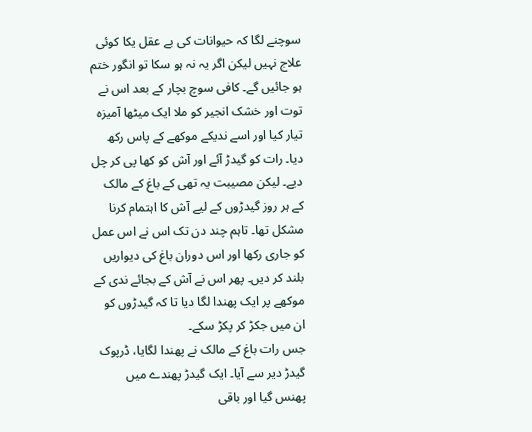سوچنے لگا کہ حیوانات کی بے عقل یکا کوئی علاج نہیں لیکن اگر یہ نہ ہو سکا تو انگور ختم ہو جائیں گے۔ کافی سوچ بچار کے بعد اس نے توت اور خشک انجیر کو ملا ایک میٹھا آمیزہ تیار کیا اور اسے ندیکے موکھے کے پاس رکھ دیا۔ رات کو گیدڑ آئے اور آش کو کھا پی کر چل دیے۔ لیکن مصیبت یہ تھی کے باغ کے مالک کے ہر روز گیدڑوں کے لیے آش کا اہتمام کرنا مشکل تھا۔ تاہم چند دن تک اس نے اس عمل کو جاری رکھا اور اس دوران باغ کی دیواریں بلند کر دیں۔ پھر اس نے آش کے بجائے ندی کے موکھے پر ایک پھندا لگا دیا تا کہ گیدڑوں کو ان میں جکڑ کر پکڑ سکے۔
جس رات باغ کے مالک نے پھندا لگایا، ڈرپوک گیدڑ دیر سے آیا۔ ایک گیدڑ پھندے میں پھنس گیا اور باقی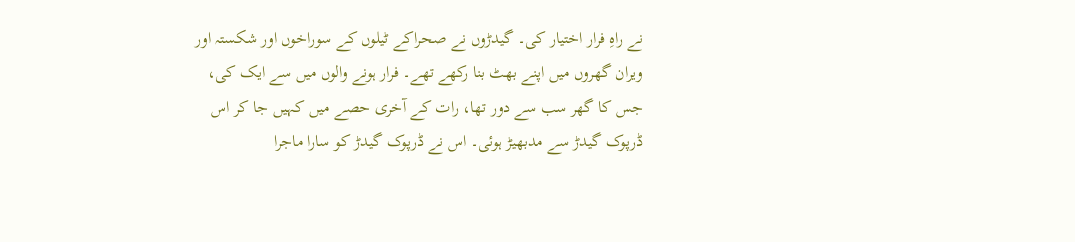نے راہِ فرار اختیار کی۔ گیدڑوں نے صحراکے ٹیلوں کے سوراخوں اور شکستہ اور ویران گھروں میں اپنے بھٹ بنا رکھے تھے۔ فرار ہونے والوں میں سے ایک کی، جس کا گھر سب سے دور تھا، رات کے آخری حصے میں کہیں جا کر اس ڈرپوک گیدڑ سے مدبھیڑ ہوئی۔ اس نے ڈرپوک گیدڑ کو سارا ماجرا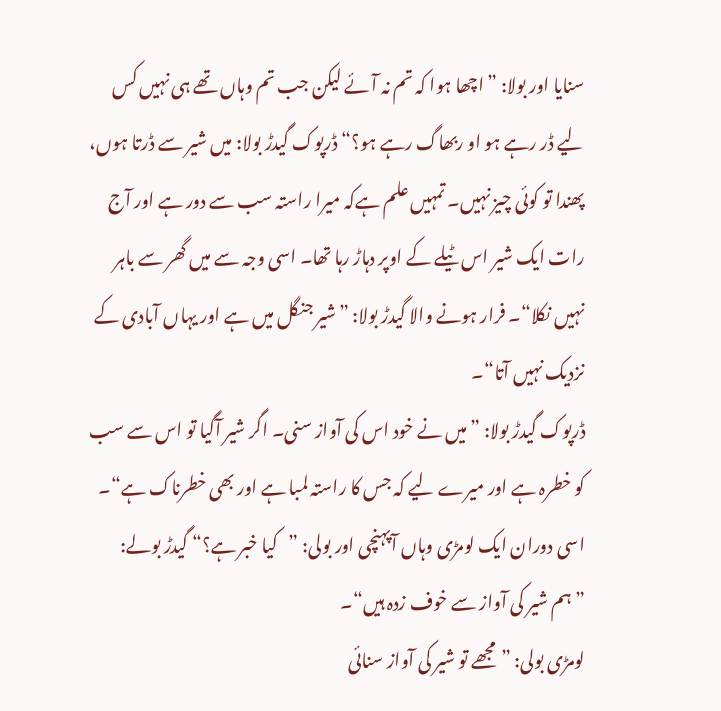سنایا اور بولا: ”اچھا ہوا کہ تم نہ آئے لیکن جب تم وہاں تھے ہی نہیں کس لیے ڈر رہے ہو او ربھاگ رہے ہو؟“ڈرپوک گیدڑ بولا: میں شیر سے ڈرتا ہوں، پھندا تو کوئی چیز نہیں۔ تمہیں علم ہےکہ میرا راستہ سب سے دور ہے اور آج رات ایک شیر اس ٹیلے کے اوپر دہاڑ رہا تھا۔ اسی وجہ سے میں گھر سے باہر نہیں نکلا“۔ فرار ہونے والا گیدڑ بولا: ”شیر جنگل میں ہے اور یہاں آبادی کے نزدیک نہیں آتا“۔
ڈرپوک گیدڑ بولا: ”میں نے خود اس کی آواز سنی۔ اگر شیر آگیا تو اس سے سب کو خطرہ ہے اور میرے لیے کہ جس کا راستہ لمبا ہے اور بھی خطرناک ہے“۔ اسی دوران ایک لومڑی وہاں آپہنچی اور بولی: ”کیا خبر ہے؟“ گیدڑ بولے: ”ہم شیر کی آواز سے خوف زدہ ہیں“۔
لومڑی بولی: ”مجھے تو شیر کی آواز سنائی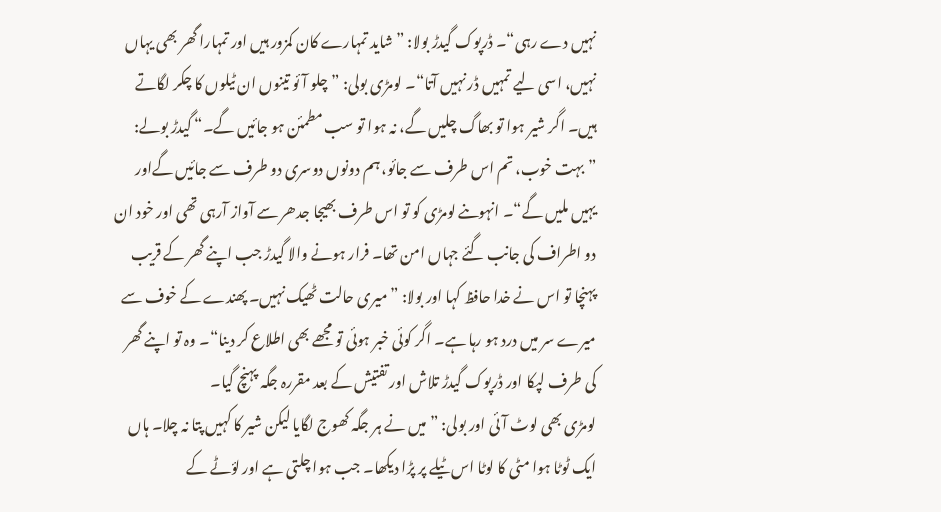نہیں دے رہی“۔ ڈرپوک گیدڑ بولا: ”شاید تمہارے کان کمزور ہیں اور تمہارا گھر بھی یہاں نہیں، اسی لیے تمہیں ڈر نہیں آتا“۔ لومڑی بولی: ”چلو آئو تینوں ان ٹیلوں کا چکر لگاتے ہیں۔ اگر شیر ہوا تو بھاگ چلیں گے، نہ ہوا تو سب مطمئن ہو جائیں گے۔“ گیدڑ بولے: ”بہت خوب، تم اس طرف سے جائو، ہم دونوں دوسری دو طرف سے جائیں گےاور یہیں ملیں گے“۔ انہوںنے لومڑی کو تو اس طرف بھیجا جدھر سے آواز آرہی تھی اور خود ان دو اطراف کی جانب گئے جہاں امن تھا۔ فرار ہونے والا گیدڑ جب اپنے گھر کے قریب پہنچا تو اس نے خدا حافظ کہا اور بولا: ”میری حالت ٹھیک نہیں۔ پھندے کے خوف سے میرے سر میں درد ہو رہا ہے۔ اگر کوئی خبر ہوئی تو مجھے بھی اطلاع کر دینا“۔ وہ تو اپنے گھر کی طرف لپکا اور ڈرپوک گیدڑ تلاش اور تفتیش کے بعد مقررہ جگہ پہنچ گیا۔
لومڑی بھی لوٹ آئی اور بولی: ”میں نے ہر جگہ کھوج لگایا لیکن شیر کا کہیں پتا نہ چلا۔ ہاں ایک ٹوٹا ہوا مٹی کا لوٹا اس ٹیلے پر پڑا دیکھا۔ جب ہوا چلتی ہے اور لؤٹے کے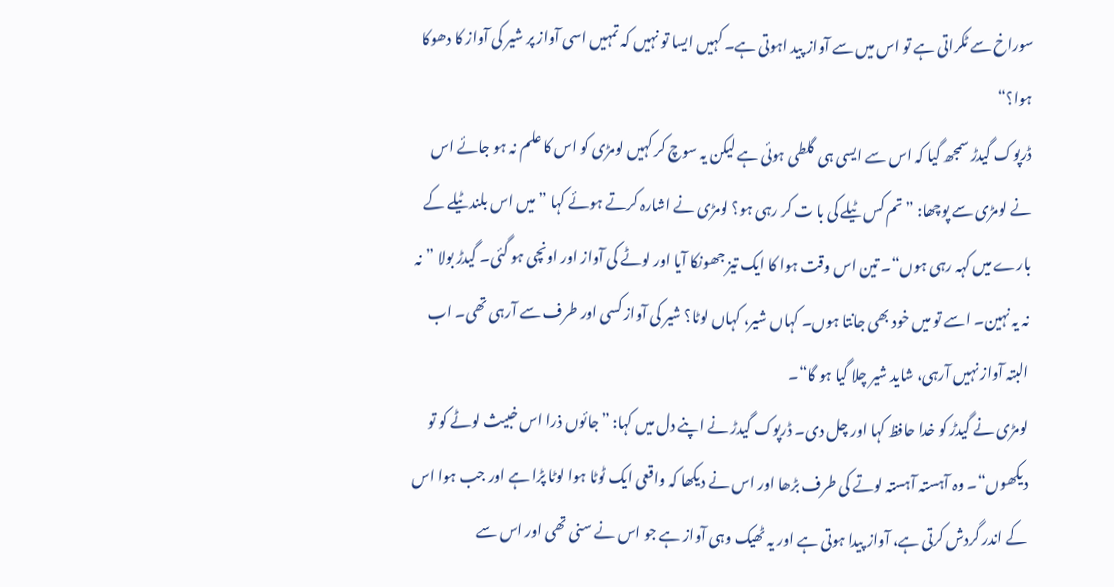سوراخ سے ٹکراتی ہے تو اس میں سے آواز پید اہوتی ہے۔ کہیں ایسا تو نہیں کہ تمہیں اسی آواز پر شیر کی آواز کا دھوکا ہوا؟“
ڈرپوک گیدڑ سمجھ گیا کہ اس سے ایسی ہی گلطی ہوئی ہے لیکن یہ سوچ کر کہیں لومڑی کو اس کا علم نہ ہو جائے اس نے لومڑی سے پوچھا: ”تم کس ٹیلے کی با ت کر رہی ہو؟ لومڑی نے اشارہ کرتے ہوئے کہا ”میں اس بلند ٹیلے کے بارے میں کہہ رہی ہوں“۔ تین اس وقت ہوا کا ایک تیز جھونکا آیا اور لوٹے کی آواز اور اونچی ہو گئی۔ گیدڑ بولا ”نہ نہ یہ نہین۔ اسے تو میں خود بھی جانتا ہوں۔ کہاں شیر، کہاں لوٹا؟ شیر کی آواز کسی اور طرف سے آرہی تھی۔ اب البتہ آواز نہیں آرہی، شاید شیر چلا گیا ہو گا“۔
لومڑی نے گیدڑ کو خدا حافظ کہا اور چل دی۔ ڈرپوک گیدڑ نے اپنے دل میں کہا: ”جائوں ذرا اس خبیث لوٹے کو تو دیکھوں“۔ وہ آہستہ آہستہ لوتے کی طرف بڑھا اور اس نے دیکھا کہ واقعی ایک ٹوٹا ہوا لوٹا پڑا ہے اور جب ہوا اس کے اندر گردش کرتی ہے، آواز پیدا ہوتی ہے اور یہ ٹھیک وہی آواز ہے جو اس نے سنی تھی اور اس سے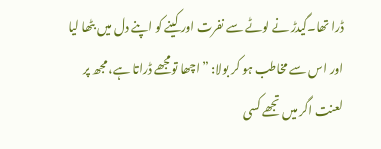ڈرا تھا۔گیدڑ نے لوٹے سے نفرت اور کینے کو اپنے دل میں بٹھا لیا اور اس سے مخاطب ہو کر بولا: ”اچھا تومجھے ڈراتا ہے، مجھ پر لعنت اگر میں تجھے کسی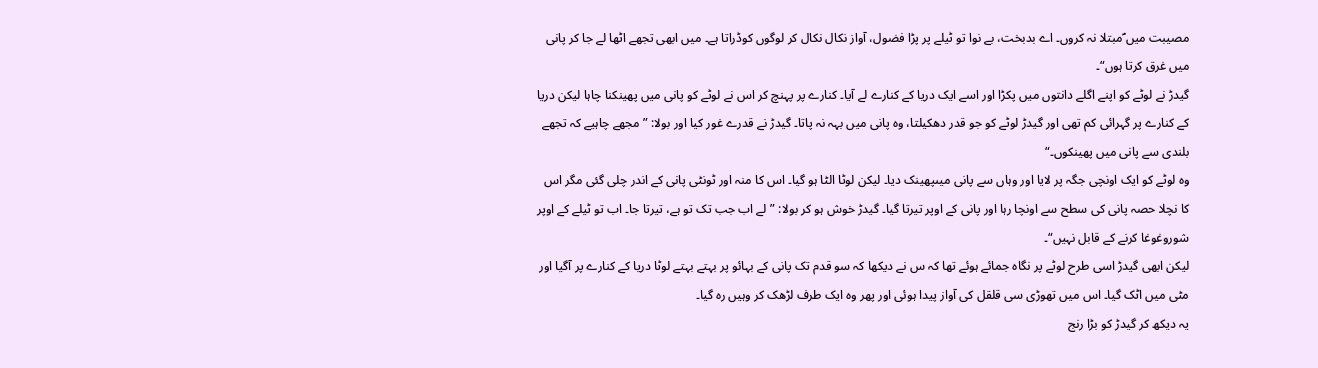مصیبت میں ؐمبتلا نہ کروں۔ اے بدبخت، بے نوا تو ٹیلے پر پڑا فضول، آواز نکال نکال کر لوگوں کوڈراتا ہے۔ میں ابھی تجھے اٹھا لے جا کر پانی میں غرق کرتا ہوں“۔
گیدڑ نے لوٹے کو اپنے اگلے دانتوں میں پکڑا اور اسے ایک دریا کے کنارے لے آیا۔ کنارے پر پہنچ کر اس نے لوٹے کو پانی میں پھینکنا چاہا لیکن دریا کے کنارے پر گہرائی کم تھی اور گیدڑ لوٹے کو جو قدر دھکیلتا، وہ پانی میں بہہ نہ پاتا۔ گیدڑ نے قدرے غور کیا اور بولا: ”مجھے چاہیے کہ تجھے بلندی سے پانی میں پھینکوں۔“
وہ لوٹے کو ایک اونچی جگہ پر لایا اور وہاں سے پانی میںپھینک دیا۔ لیکن لوٹا الٹا ہو گیا۔ اس کا منہ اور ٹونٹی پانی کے اندر چلی گئی مگر اس کا نچلا حصہ پانی کی سطح سے اونچا رہا اور پانی کے اوپر تیرتا گیا۔ گیدڑ خوش ہو کر بولا: ”لے اب جب تک تو ہے، تیرتا جا۔ اب تو ٹیلے کے اوپر شوروغوغا کرنے کے قابل نہیں“۔
لیکن ابھی گیدڑ اسی طرح لوٹے پر نگاہ جمائے ہوئے تھا کہ س نے دیکھا کہ سو قدم تک پانی کے بہائو پر بہتے بہتے لوٹا دریا کے کنارے پر آگیا اور مٹی میں اٹک گیا۔ اس میں تھوڑی سی قلقل کی آواز پیدا ہوئی اور پھر وہ ایک طرف لڑھک کر وہیں رہ گیا۔
یہ دیکھ کر گیدڑ کو بڑا رنج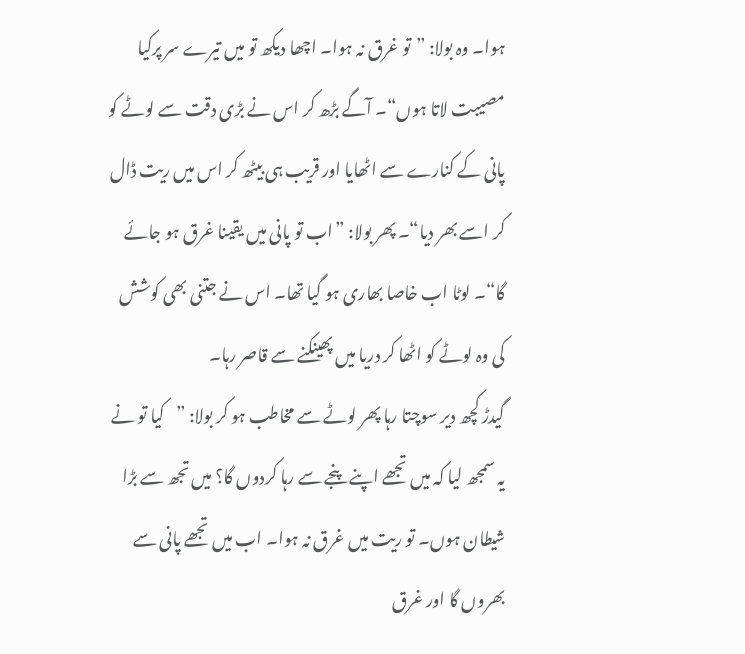ہوا۔ وہ بولا: ”تو غرق نہ ہوا۔ اچھا دیکھ تو میں تیرے سر پرکیا مصیبت لاتا ہوں“۔ آگے بڑھ کر اس نے بڑی دقت سے لوٹے کو پانی کے کنارے سے اٹھایا اور قریب ہی بیٹھ کر اس میں ریت ڈال کر اسے بھر دیا“۔ پھر بولا: ”اب تو پانی میں یقینا غرق ہو جائے گا“۔ لوٹا اب خاصا بھاری ہو گیا تھا۔ اس نے جتنی بھی کوشش کی وہ لوٹے کو اٹھا کر دریا میں پھینکنے سے قاصر رہا۔
گیدڑ کچھ دیر سوچتا رہا پھر لوٹے سے مخاطب ہو کر بولا: ”کیا تو نے یہ سمجھ لیا کہ میں تجھے اپنے پنجے سے رہا کردوں گا؟ میں تجھ سے بڑا شیطان ہوں۔ تو ریت میں غرق نہ ہوا۔ اب میں تجھے پانی سے بھروں گا اور غرق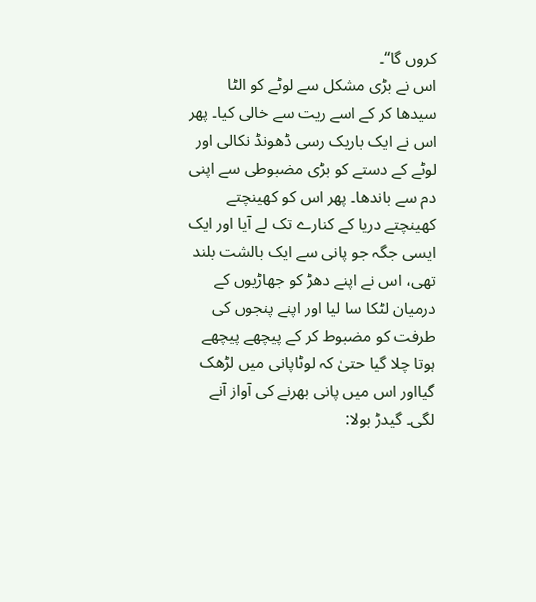کروں گا“۔
اس نے بڑی مشکل سے لوٹے کو الٹا سیدھا کر کے اسے ریت سے خالی کیا۔ پھر اس نے ایک باریک رسی ڈھونڈ نکالی اور لوٹے کے دستے کو بڑی مضبوطی سے اپنی دم سے باندھا۔ پھر اس کو کھینچتے کھینچتے دریا کے کنارے تک لے آیا اور ایک ایسی جگہ جو پانی سے ایک بالشت بلند تھی، اس نے اپنے دھڑ کو جھاڑیوں کے درمیان لٹکا سا لیا اور اپنے پنجوں کی طرفت کو مضبوط کر کے پیچھے پیچھے ہوتا چلا گیا حتیٰ کہ لوٹاپانی میں لڑھک گیااور اس میں پانی بھرنے کی آواز آنے لگی۔ گیدڑ بولا: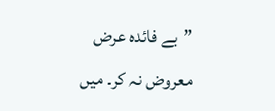”بے فائدہ عرض معروض نہ کر۔ میں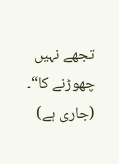تجھے نہیں چھوڑنے کا“۔
(جاری ہے)